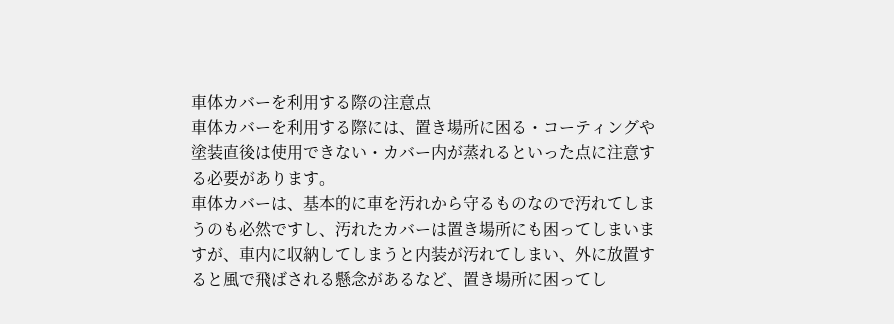車体カバーを利用する際の注意点
車体カバーを利用する際には、置き場所に困る・コーティングや塗装直後は使用できない・カバー内が蒸れるといった点に注意する必要があります。
車体カバーは、基本的に車を汚れから守るものなので汚れてしまうのも必然ですし、汚れたカバーは置き場所にも困ってしまいますが、車内に収納してしまうと内装が汚れてしまい、外に放置すると風で飛ばされる懸念があるなど、置き場所に困ってし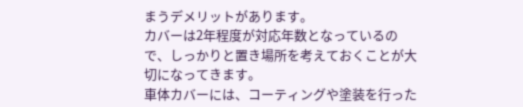まうデメリットがあります。
カバーは2年程度が対応年数となっているので、しっかりと置き場所を考えておくことが大切になってきます。
車体カバーには、コーティングや塗装を行った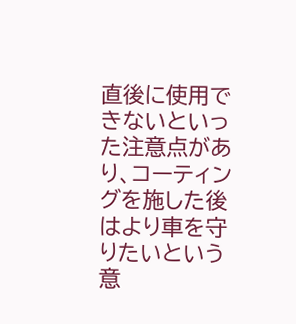直後に使用できないといった注意点があり、コーティングを施した後はより車を守りたいという意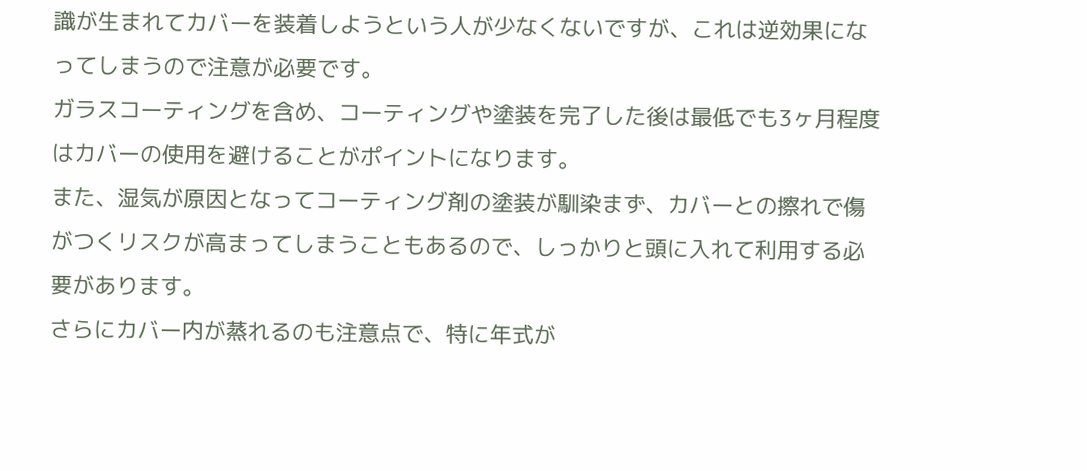識が生まれてカバーを装着しようという人が少なくないですが、これは逆効果になってしまうので注意が必要です。
ガラスコーティングを含め、コーティングや塗装を完了した後は最低でも3ヶ月程度はカバーの使用を避けることがポイントになります。
また、湿気が原因となってコーティング剤の塗装が馴染まず、カバーとの擦れで傷がつくリスクが高まってしまうこともあるので、しっかりと頭に入れて利用する必要があります。
さらにカバー内が蒸れるのも注意点で、特に年式が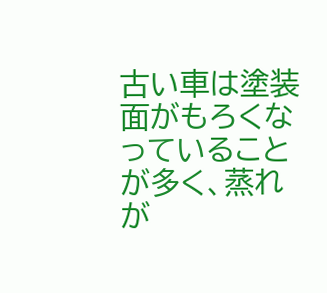古い車は塗装面がもろくなっていることが多く、蒸れが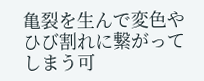亀裂を生んで変色やひび割れに繋がってしまう可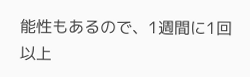能性もあるので、1週間に1回以上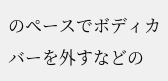のペースでボディカバーを外すなどの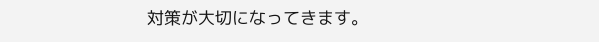対策が大切になってきます。